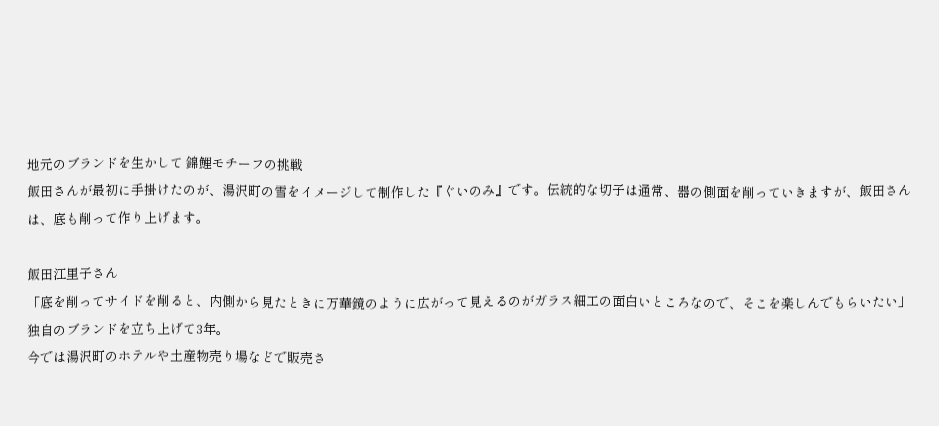地元のブランドを生かして 錦鯉モチーフの挑戦
飯田さんが最初に手掛けたのが、湯沢町の雪をイメージして制作した『ぐいのみ』です。伝統的な切子は通常、器の側面を削っていきますが、飯田さんは、底も削って作り上げます。

飯田江里子さん
「底を削ってサイドを削ると、内側から見たときに万華鏡のように広がって見えるのがガラス細工の面白いところなので、そこを楽しんでもらいたい」
独自のブランドを立ち上げて3年。
今では湯沢町のホテルや土産物売り場などで販売さ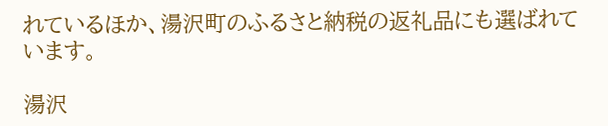れているほか、湯沢町のふるさと納税の返礼品にも選ばれています。

湯沢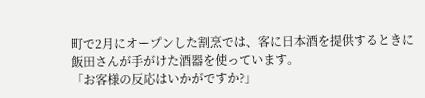町で2月にオープンした割烹では、客に日本酒を提供するときに飯田さんが手がけた酒器を使っています。
「お客様の反応はいかがですか?」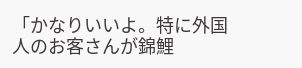「かなりいいよ。特に外国人のお客さんが錦鯉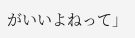がいいよねって」